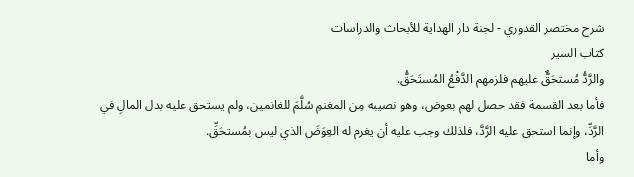شرح مختصر القدوري - لجنة دار الهداية للأبحاث والدراسات
كتاب السير
والرَّدُّ مُستحَقٌّ عليهم فلزمهم الدَّفْعُ المُستَحَقُّ.
فأما بعد القسمة فقد حصل لهم بعوض، وهو نصيبه مِن المغنمِ سُلَّمَ للغانمين، ولم يستحق عليه بدل المالِ في الرَّدِّ، وإنما استحق عليه الرَّدَّ، فلذلك وجب عليه أن يغرم له العِوَضَ الذي ليس بمُستحَقِّ.
وأما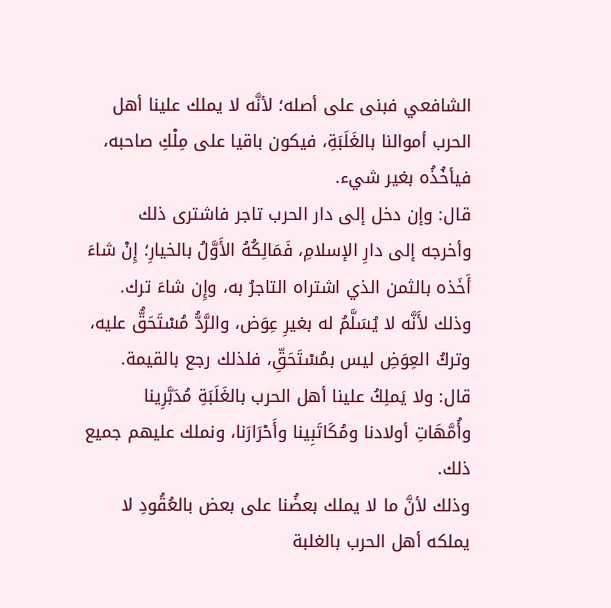الشافعي فبنى على أصله؛ لأنَّه لا يملك علينا أهل الحرب أموالنا بالغَلَبَةِ، فيكون باقيا على مِلْكِ صاحبه، فيأخُذُه بغير شيء.
قال: وإن دخل إلى دار الحرب تاجر فاشترى ذلك وأخرجه إلى دارِ الإسلامِ، فَمَالِكُهُ الأَوَّلُ بالخيارِ؛ إِنْ شاءَ أَخَذه بالثمن الذي اشتراه التاجرُ به، وإِن شاءَ ترك.
وذلك لأَنَّه لا يُسَلَّمُ له بغيرِ عِوَض، والرَّدُّ مُسْتَحَقُّ عليه، وتركُ العِوَضِ ليس بمُسْتَحَقِّ، فلذلك رجع بالقيمة.
قال: ولا يَملِكُ علينا أهل الحرب بالغَلَبَةِ مُدَبَّرِينا وأُمَّهَاتِ أولادنا ومُكَاتَبِينا وأَحْرَارَنا، ونملك عليهم جميع ذلك.
وذلك لأنَّ ما لا يملك بعضُنا على بعض بالعُقُودِ لا يملكه أهل الحرب بالغلبة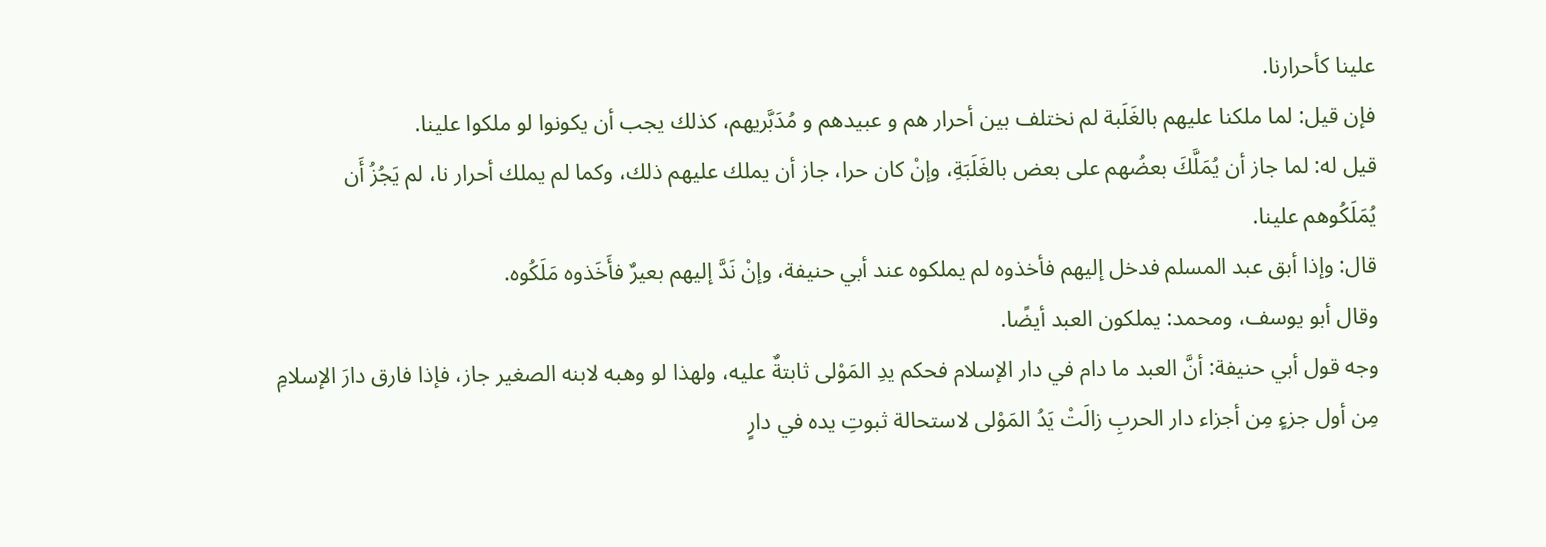علينا كأحرارنا.
فإن قيل: لما ملكنا عليهم بالغَلَبة لم نختلف بين أحرار هم و عبيدهم و مُدَبَّريهم، كذلك يجب أن يكونوا لو ملكوا علينا.
قيل له: لما جاز أن يُمَلَّكَ بعضُهم على بعض بالغَلَبَةِ، وإنْ كان حرا، جاز أن يملك عليهم ذلك، وكما لم يملك أحرار نا، لم يَجُزُ أَن يُمَلَكُوهم علينا.
قال: وإذا أبق عبد المسلم فدخل إليهم فأخذوه لم يملكوه عند أبي حنيفة، وإنْ نَدَّ إليهم بعيرٌ فأَخَذوه مَلَكُوه.
وقال أبو يوسف، ومحمد: يملكون العبد أيضًا.
وجه قول أبي حنيفة: أنَّ العبد ما دام في دار الإسلام فحكم يدِ المَوْلى ثابتةٌ عليه، ولهذا لو وهبه لابنه الصغير جاز، فإذا فارق دارَ الإسلامِ مِن أول جزءٍ مِن أجزاء دار الحربِ زالَتْ يَدُ المَوْلى لاستحالة ثبوتِ يده في دارٍ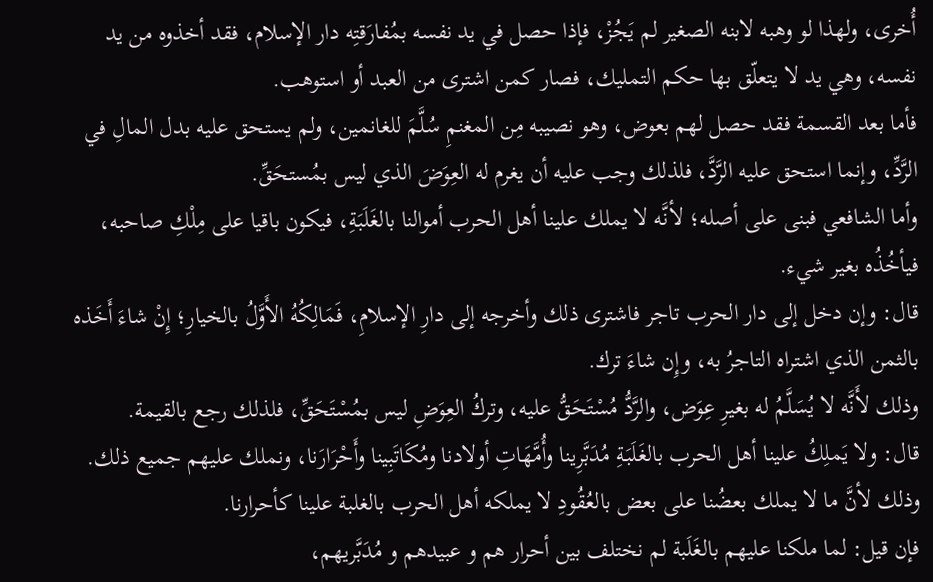أُخرى، ولهذا لو وهبه لابنه الصغير لم يَجُزْ، فإذا حصل في يد نفسه بمُفارَقتِه دار الإسلام، فقد أخذوه من يد نفسه، وهي يد لا يتعلّق بها حكم التمليك، فصار كمن اشترى من العبد أو استوهب.
فأما بعد القسمة فقد حصل لهم بعوض، وهو نصيبه مِن المغنمِ سُلَّمَ للغانمين، ولم يستحق عليه بدل المالِ في الرَّدِّ، وإنما استحق عليه الرَّدَّ، فلذلك وجب عليه أن يغرم له العِوَضَ الذي ليس بمُستحَقِّ.
وأما الشافعي فبنى على أصله؛ لأنَّه لا يملك علينا أهل الحرب أموالنا بالغَلَبَةِ، فيكون باقيا على مِلْكِ صاحبه، فيأخُذُه بغير شيء.
قال: وإن دخل إلى دار الحرب تاجر فاشترى ذلك وأخرجه إلى دارِ الإسلامِ، فَمَالِكُهُ الأَوَّلُ بالخيارِ؛ إِنْ شاءَ أَخَذه بالثمن الذي اشتراه التاجرُ به، وإِن شاءَ ترك.
وذلك لأَنَّه لا يُسَلَّمُ له بغيرِ عِوَض، والرَّدُّ مُسْتَحَقُّ عليه، وتركُ العِوَضِ ليس بمُسْتَحَقِّ، فلذلك رجع بالقيمة.
قال: ولا يَملِكُ علينا أهل الحرب بالغَلَبَةِ مُدَبَّرِينا وأُمَّهَاتِ أولادنا ومُكَاتَبِينا وأَحْرَارَنا، ونملك عليهم جميع ذلك.
وذلك لأنَّ ما لا يملك بعضُنا على بعض بالعُقُودِ لا يملكه أهل الحرب بالغلبة علينا كأحرارنا.
فإن قيل: لما ملكنا عليهم بالغَلَبة لم نختلف بين أحرار هم و عبيدهم و مُدَبَّريهم،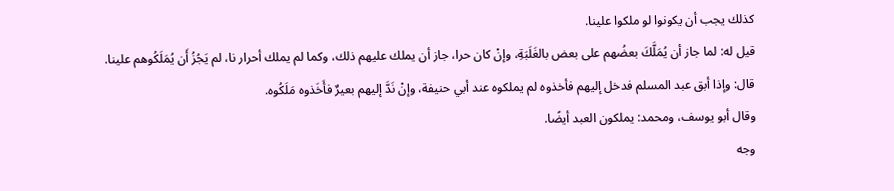كذلك يجب أن يكونوا لو ملكوا علينا.
قيل له: لما جاز أن يُمَلَّكَ بعضُهم على بعض بالغَلَبَةِ، وإنْ كان حرا، جاز أن يملك عليهم ذلك، وكما لم يملك أحرار نا، لم يَجُزُ أَن يُمَلَكُوهم علينا.
قال: وإذا أبق عبد المسلم فدخل إليهم فأخذوه لم يملكوه عند أبي حنيفة، وإنْ نَدَّ إليهم بعيرٌ فأَخَذوه مَلَكُوه.
وقال أبو يوسف، ومحمد: يملكون العبد أيضًا.
وجه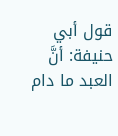قول أبي حنيفة: أنَّ العبد ما دام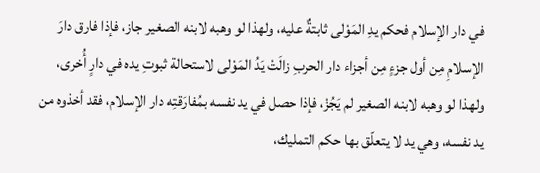في دار الإسلام فحكم يدِ المَوْلى ثابتةٌ عليه، ولهذا لو وهبه لابنه الصغير جاز، فإذا فارق دارَ الإسلامِ مِن أول جزءٍ مِن أجزاء دار الحربِ زالَتْ يَدُ المَوْلى لاستحالة ثبوتِ يده في دارٍ أُخرى، ولهذا لو وهبه لابنه الصغير لم يَجُزْ، فإذا حصل في يد نفسه بمُفارَقتِه دار الإسلام، فقد أخذوه من يد نفسه، وهي يد لا يتعلّق بها حكم التمليك،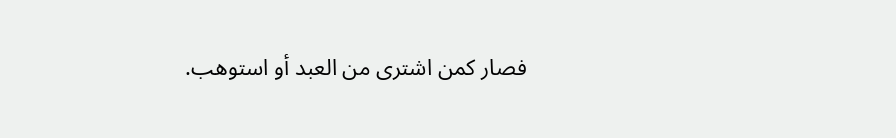فصار كمن اشترى من العبد أو استوهب.